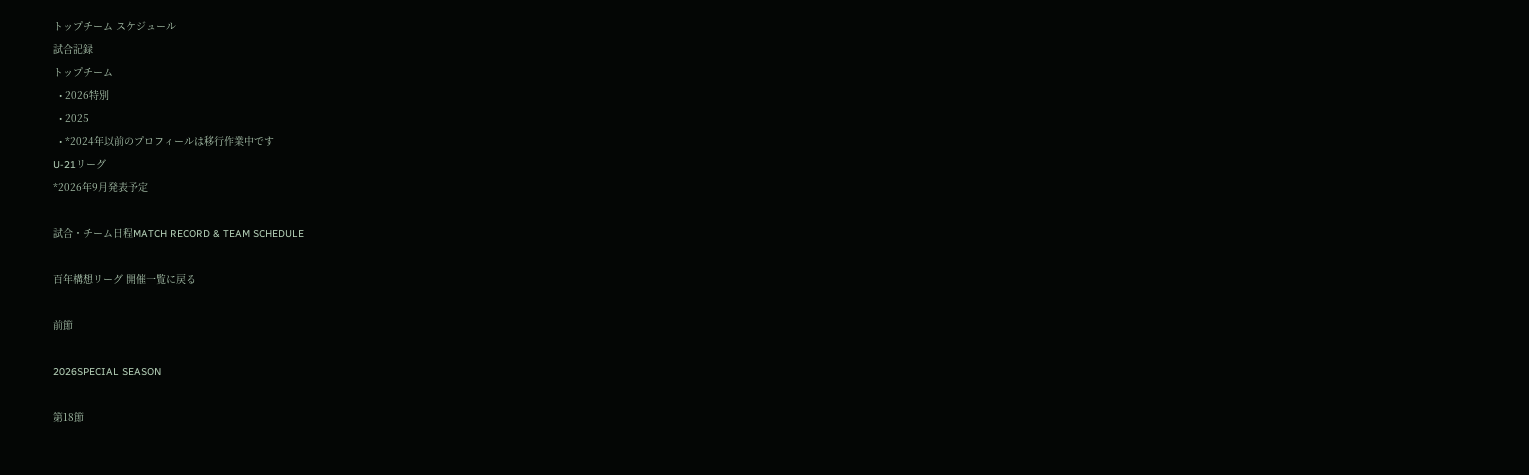トップチーム スケジュール
試合記録
トップチーム
  • 2026特別
  • 2025
  • *2024年以前のプロフィールは移行作業中です
U-21リーグ
*2026年9月発表予定

試合・チーム日程MATCH RECORD & TEAM SCHEDULE

百年構想リーグ 開催一覧に戻る

前節

2026SPECIAL SEASON

第18節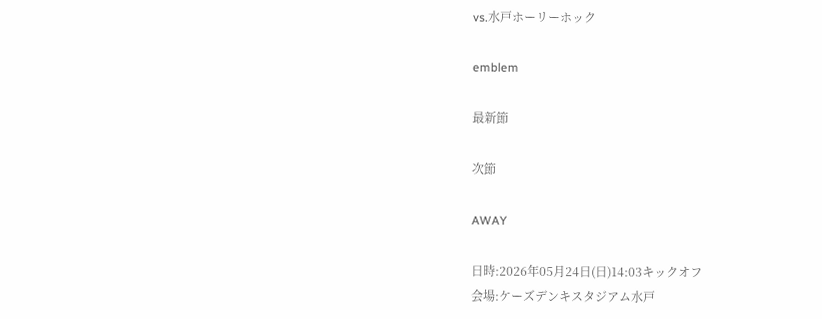vs.水戸ホーリーホック

emblem

最新節

次節

AWAY

日時:2026年05月24日(日)14:03キックオフ
会場:ケーズデンキスタジアム水戸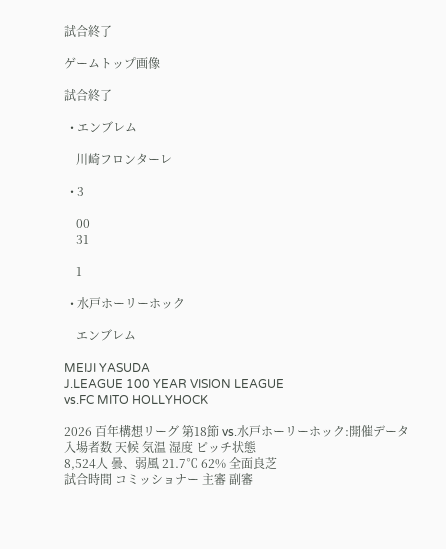試合終了

ゲームトップ画像

試合終了

  • エンブレム

    川崎フロンターレ

  • 3

    00
    31

    1

  • 水戸ホーリーホック

    エンブレム

MEIJI YASUDA
J.LEAGUE 100 YEAR VISION LEAGUE
vs.FC MITO HOLLYHOCK

2026 百年構想リーグ 第18節 vs.水戸ホーリーホック:開催データ
入場者数 天候 気温 湿度 ピッチ状態
8,524人 曇、弱風 21.7℃ 62% 全面良芝
試合時間 コミッショナー 主審 副審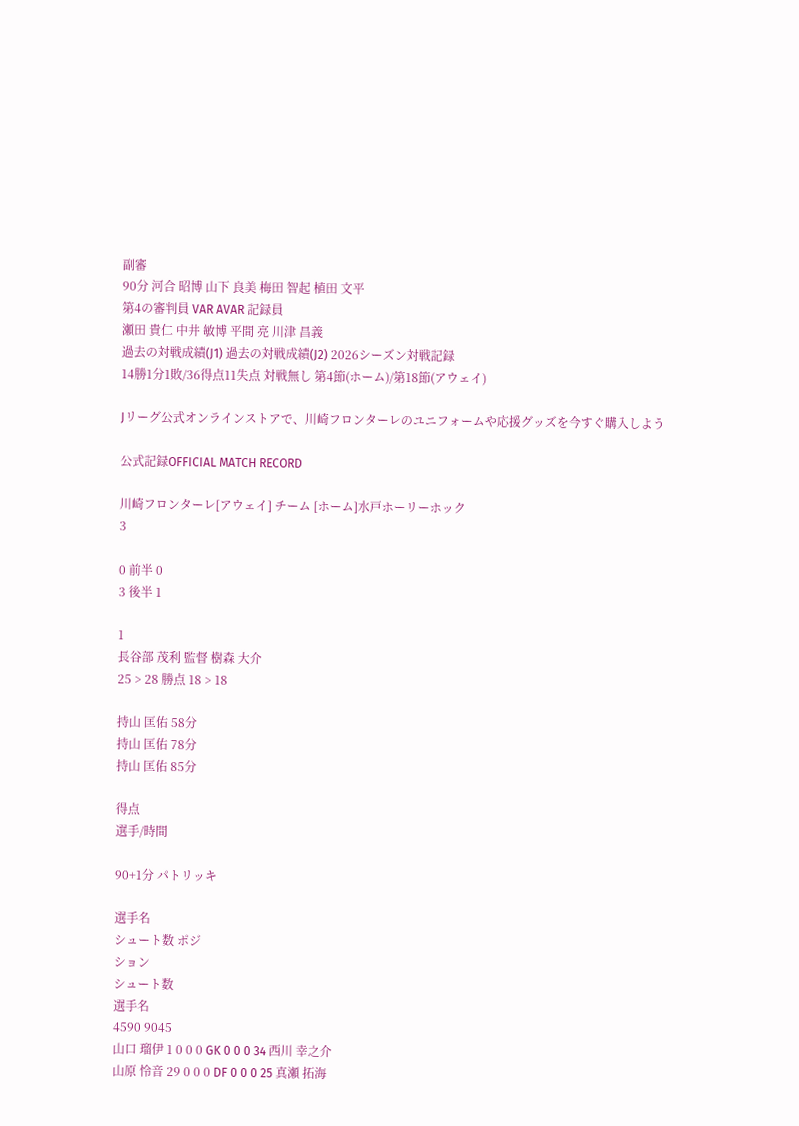副審
90分 河合 昭博 山下 良美 梅田 智起 植田 文平
第4の審判員 VAR AVAR 記録員
瀬田 貴仁 中井 敏博 平間 亮 川津 昌義
過去の対戦成績(J1) 過去の対戦成績(J2) 2026シーズン対戦記録
14勝1分1敗/36得点11失点 対戦無し 第4節(ホーム)/第18節(アウェイ)

Jリーグ公式オンラインストアで、川崎フロンターレのユニフォームや応援グッズを今すぐ購入しよう

公式記録OFFICIAL MATCH RECORD

川崎フロンターレ[アウェイ] チーム [ホーム]水戸ホーリーホック
3

0 前半 0
3 後半 1

1
長谷部 茂利 監督 樹森 大介
25 > 28 勝点 18 > 18

持山 匡佑 58分
持山 匡佑 78分
持山 匡佑 85分

得点
選手/時間

90+1分 パトリッキ

選手名
シュート数 ポジ
ション
シュート数
選手名
4590 9045
山口 瑠伊 1 0 0 0 GK 0 0 0 34 西川 幸之介
山原 怜音 29 0 0 0 DF 0 0 0 25 真瀬 拓海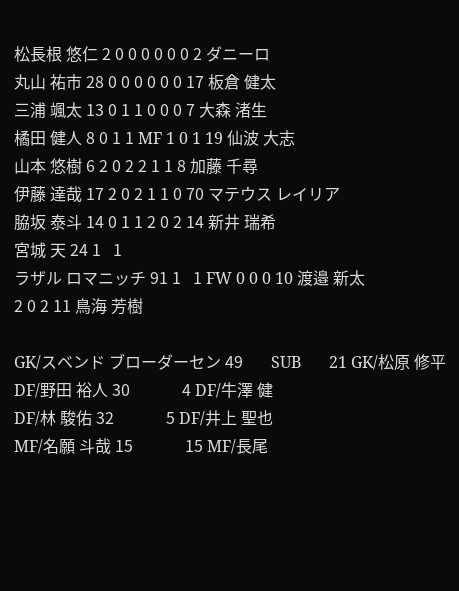松長根 悠仁 2 0 0 0 0 0 0 2 ダニーロ
丸山 祐市 28 0 0 0 0 0 0 17 板倉 健太
三浦 颯太 13 0 1 1 0 0 0 7 大森 渚生
橘田 健人 8 0 1 1 MF 1 0 1 19 仙波 大志
山本 悠樹 6 2 0 2 2 1 1 8 加藤 千尋
伊藤 達哉 17 2 0 2 1 1 0 70 マテウス レイリア
脇坂 泰斗 14 0 1 1 2 0 2 14 新井 瑞希
宮城 天 24 1   1
ラザル ロマニッチ 91 1   1 FW 0 0 0 10 渡邉 新太
2 0 2 11 鳥海 芳樹

GK/スベンド ブローダーセン 49       SUB       21 GK/松原 修平
DF/野田 裕人 30             4 DF/牛澤 健
DF/林 駿佑 32             5 DF/井上 聖也
MF/名願 斗哉 15             15 MF/長尾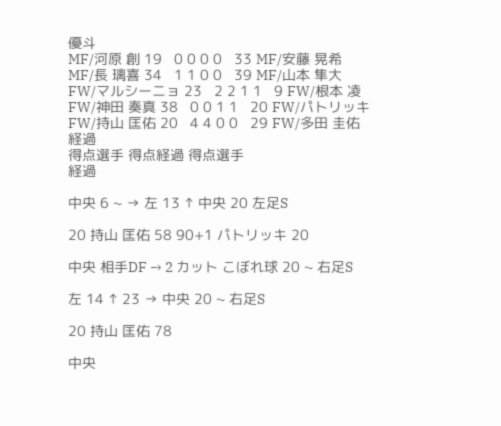優斗
MF/河原 創 19   0 0 0 0   33 MF/安藤 晃希
MF/長 璃喜 34   1 1 0 0   39 MF/山本 隼大
FW/マルシーニョ 23   2 2 1 1   9 FW/根本 凌
FW/神田 奏真 38   0 0 1 1   20 FW/パトリッキ
FW/持山 匡佑 20   4 4 0 0   29 FW/多田 圭佑
経過
得点選手 得点経過 得点選手
経過

中央 6 ~ → 左 13 ↑ 中央 20 左足S

20 持山 匡佑 58 90+1 パトリッキ 20

中央 相手DF → 2 カット こぼれ球 20 ~ 右足S

左 14 ↑ 23 → 中央 20 ~ 右足S

20 持山 匡佑 78

中央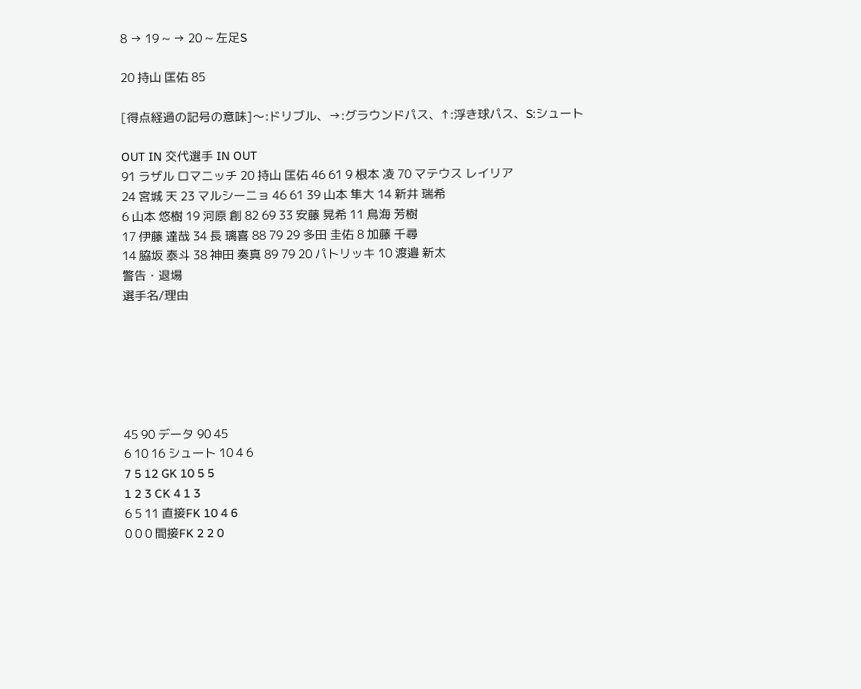8 → 19 ~ → 20 ~ 左足S

20 持山 匡佑 85

[得点経過の記号の意味]〜:ドリブル、→:グラウンドパス、↑:浮き球パス、S:シュート

OUT IN 交代選手 IN OUT
91 ラザル ロマニッチ 20 持山 匡佑 46 61 9 根本 凌 70 マテウス レイリア
24 宮城 天 23 マルシーニョ 46 61 39 山本 隼大 14 新井 瑞希
6 山本 悠樹 19 河原 創 82 69 33 安藤 晃希 11 鳥海 芳樹
17 伊藤 達哉 34 長 璃喜 88 79 29 多田 圭佑 8 加藤 千尋
14 脇坂 泰斗 38 神田 奏真 89 79 20 パトリッキ 10 渡邉 新太
警告・退場
選手名/理由






45 90 データ 90 45
6 10 16 シュート 10 4 6
7 5 12 GK 10 5 5
1 2 3 CK 4 1 3
6 5 11 直接FK 10 4 6
0 0 0 間接FK 2 2 0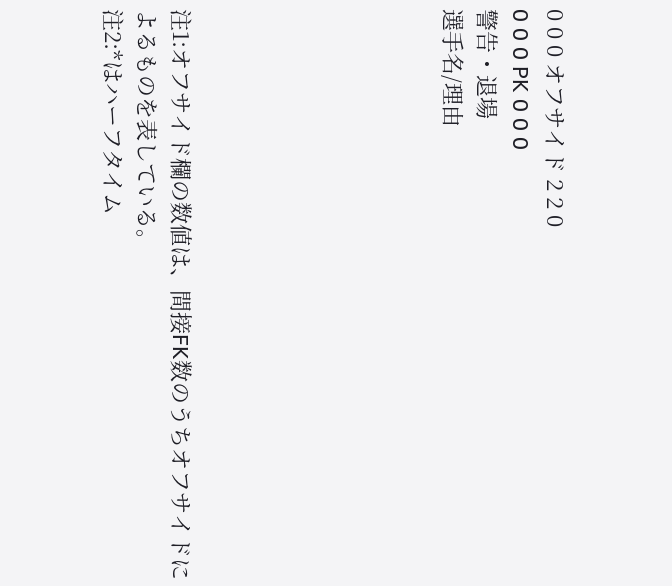0 0 0 オフサイド 2 2 0
0 0 0 PK 0 0 0
警告・退場
選手名/理由







注1:オフサイド欄の数値は、間接FK数のうちオフサイドによるものを表している。
注2:*はハーフタイム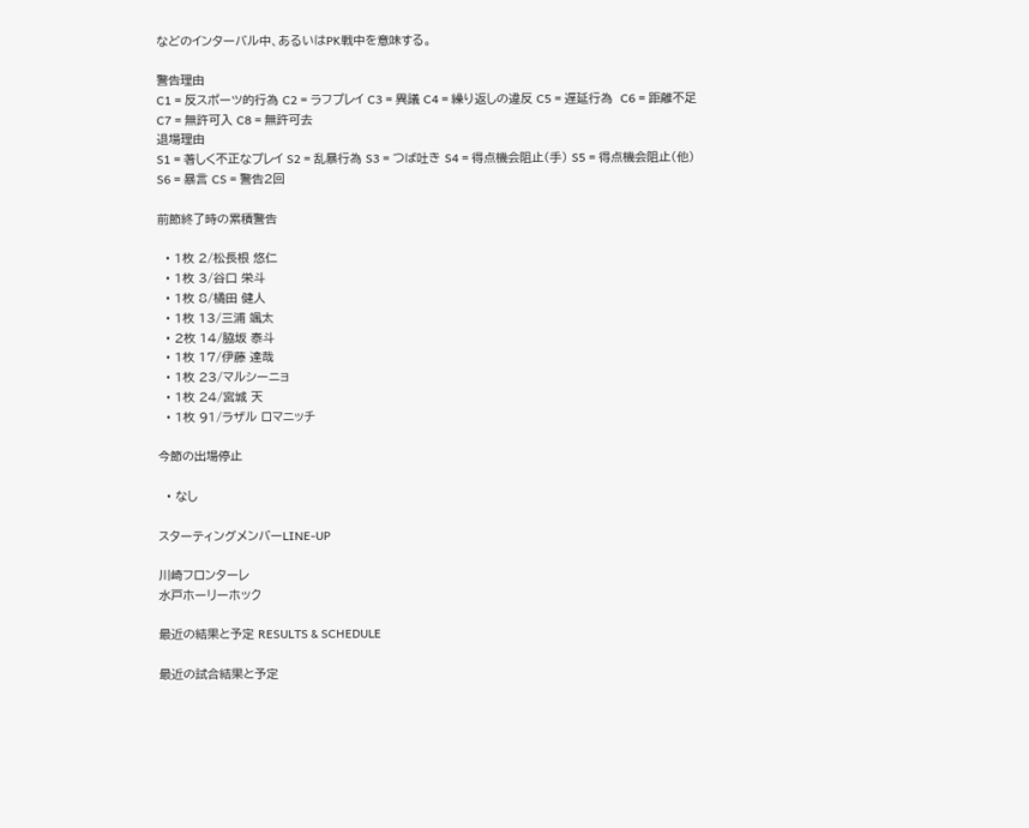などのインターバル中、あるいはPK戦中を意味する。

警告理由
C1 = 反スポーツ的行為 C2 = ラフプレイ C3 = 異議 C4 = 繰り返しの違反 C5 = 遅延行為  C6 = 距離不足
C7 = 無許可入 C8 = 無許可去
退場理由
S1 = 著しく不正なプレイ S2 = 乱暴行為 S3 = つば吐き S4 = 得点機会阻止(手) S5 = 得点機会阻止(他)
S6 = 暴言 CS = 警告2回

前節終了時の累積警告

  • 1枚 2/松長根 悠仁
  • 1枚 3/谷口 栄斗
  • 1枚 8/橘田 健人
  • 1枚 13/三浦 颯太
  • 2枚 14/脇坂 泰斗
  • 1枚 17/伊藤 達哉
  • 1枚 23/マルシーニョ
  • 1枚 24/宮城 天
  • 1枚 91/ラザル ロマニッチ

今節の出場停止

  • なし

スターティングメンバーLINE-UP

川崎フロンターレ
水戸ホーリーホック

最近の結果と予定 RESULTS & SCHEDULE

最近の試合結果と予定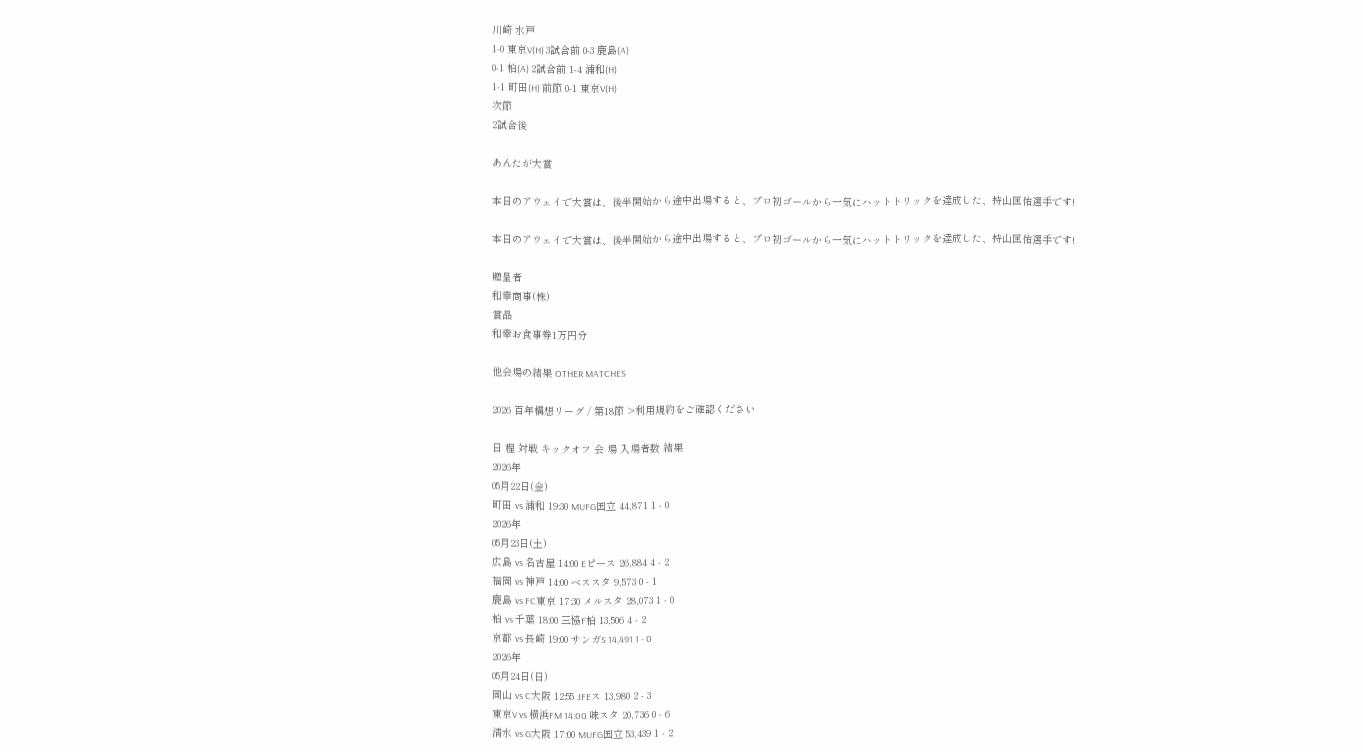川崎 水戸
1-0 東京V(H) 3試合前 0-3 鹿島(A)
0-1 柏(A) 2試合前 1-4 浦和(H)
1-1 町田(H) 前節 0-1 東京V(H)
次節
2試合後

あんたが大賞

本日のアウェイで大賞は、後半開始から途中出場すると、プロ初ゴールから一気にハットトリックを達成した、持山匡佑選手です!

本日のアウェイで大賞は、後半開始から途中出場すると、プロ初ゴールから一気にハットトリックを達成した、持山匡佑選手です!

贈呈者
和幸商事(株)
賞品
和幸お食事券1万円分

他会場の結果 OTHER MATCHES

2026 百年構想リーグ / 第18節 >利用規約をご確認ください

日 程 対戦 キックオフ 会 場 入場者数 結果
2026年
05月22日(金)
町田 vs 浦和 19:30 MUFG国立 44,871 1 - 0
2026年
05月23日(土)
広島 vs 名古屋 14:00 Eピース 26,884 4 - 2
福岡 vs 神戸 14:00 ベススタ 9,573 0 - 1
鹿島 vs FC東京 17:30 メルスタ 28,073 1 - 0
柏 vs 千葉 18:00 三協F柏 13,506 4 - 2
京都 vs 長崎 19:00 サンガS 14,491 1 - 0
2026年
05月24日(日)
岡山 vs C大阪 12:55 JFEス 13,980 2 - 3
東京V vs 横浜FM 14:00 味スタ 20,736 0 - 6
清水 vs G大阪 17:00 MUFG国立 53,439 1 - 2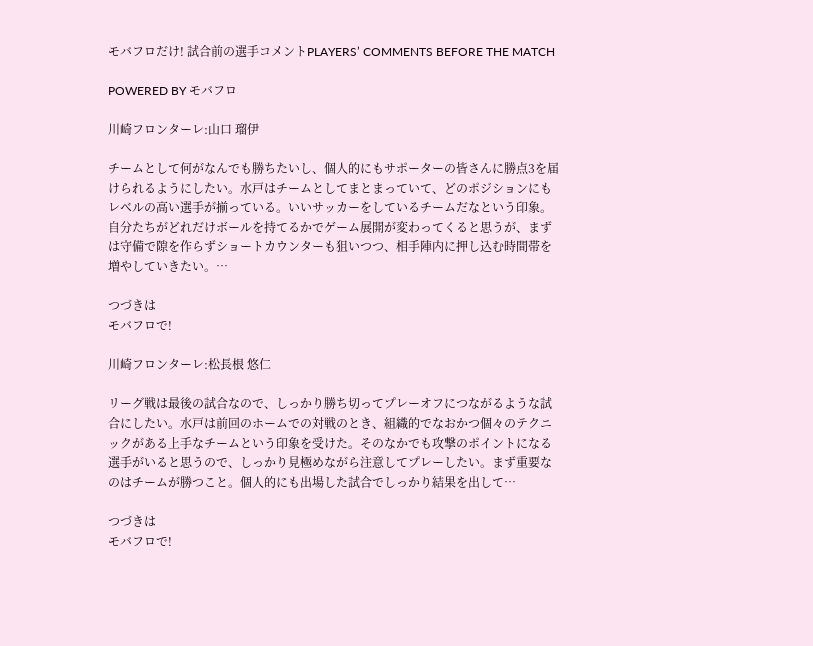モバフロだけ! 試合前の選手コメントPLAYERS’ COMMENTS BEFORE THE MATCH

POWERED BY モバフロ

川崎フロンターレ:山口 瑠伊

チームとして何がなんでも勝ちたいし、個人的にもサポーターの皆さんに勝点3を届けられるようにしたい。水戸はチームとしてまとまっていて、どのポジションにもレベルの高い選手が揃っている。いいサッカーをしているチームだなという印象。自分たちがどれだけボールを持てるかでゲーム展開が変わってくると思うが、まずは守備で隙を作らずショートカウンターも狙いつつ、相手陣内に押し込む時間帯を増やしていきたい。…

つづきは
モバフロで!

川崎フロンターレ:松長根 悠仁

リーグ戦は最後の試合なので、しっかり勝ち切ってプレーオフにつながるような試合にしたい。水戸は前回のホームでの対戦のとき、組織的でなおかつ個々のテクニックがある上手なチームという印象を受けた。そのなかでも攻撃のポイントになる選手がいると思うので、しっかり見極めながら注意してプレーしたい。まず重要なのはチームが勝つこと。個人的にも出場した試合でしっかり結果を出して…

つづきは
モバフロで!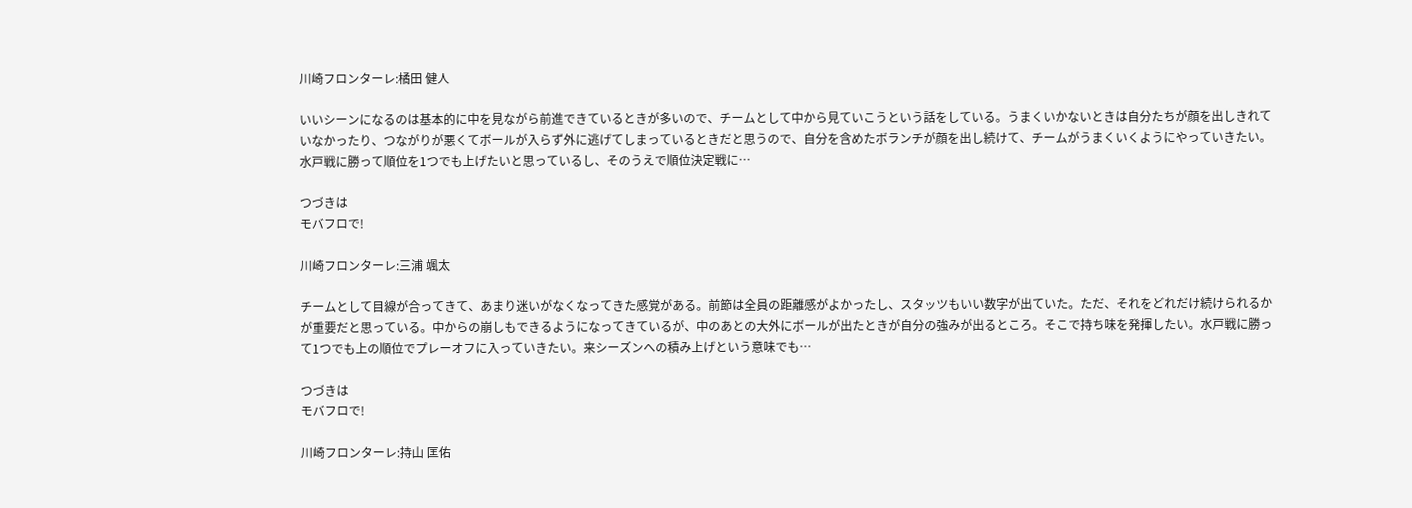川崎フロンターレ:橘田 健人

いいシーンになるのは基本的に中を見ながら前進できているときが多いので、チームとして中から見ていこうという話をしている。うまくいかないときは自分たちが顔を出しきれていなかったり、つながりが悪くてボールが入らず外に逃げてしまっているときだと思うので、自分を含めたボランチが顔を出し続けて、チームがうまくいくようにやっていきたい。水戸戦に勝って順位を1つでも上げたいと思っているし、そのうえで順位決定戦に…

つづきは
モバフロで!

川崎フロンターレ:三浦 颯太

チームとして目線が合ってきて、あまり迷いがなくなってきた感覚がある。前節は全員の距離感がよかったし、スタッツもいい数字が出ていた。ただ、それをどれだけ続けられるかが重要だと思っている。中からの崩しもできるようになってきているが、中のあとの大外にボールが出たときが自分の強みが出るところ。そこで持ち味を発揮したい。水戸戦に勝って1つでも上の順位でプレーオフに入っていきたい。来シーズンへの積み上げという意味でも…

つづきは
モバフロで!

川崎フロンターレ:持山 匡佑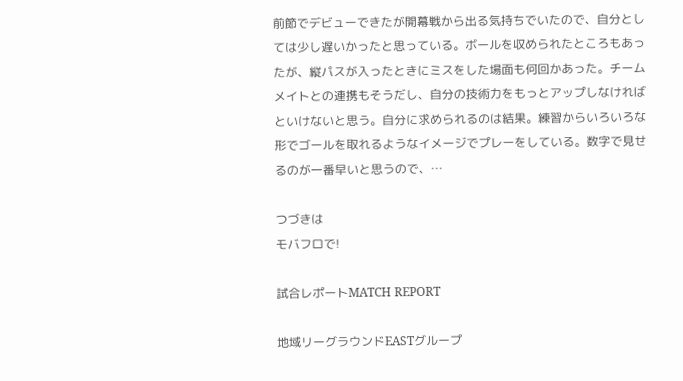前節でデビューできたが開幕戦から出る気持ちでいたので、自分としては少し遅いかったと思っている。ボールを収められたところもあったが、縦パスが入ったときにミスをした場面も何回かあった。チームメイトとの連携もそうだし、自分の技術力をもっとアップしなければといけないと思う。自分に求められるのは結果。練習からいろいろな形でゴールを取れるようなイメージでプレーをしている。数字で見せるのが一番早いと思うので、…

つづきは
モバフロで!

試合レポートMATCH REPORT

地域リーグラウンドEASTグループ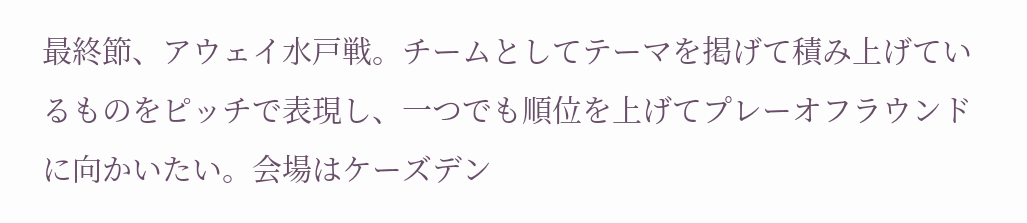最終節、アウェイ水戸戦。チームとしてテーマを掲げて積み上げているものをピッチで表現し、一つでも順位を上げてプレーオフラウンドに向かいたい。会場はケーズデン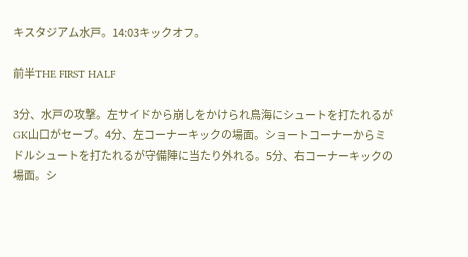キスタジアム水戸。14:03キックオフ。

前半THE FIRST HALF

3分、水戸の攻撃。左サイドから崩しをかけられ鳥海にシュートを打たれるがGK山口がセーブ。4分、左コーナーキックの場面。ショートコーナーからミドルシュートを打たれるが守備陣に当たり外れる。5分、右コーナーキックの場面。シ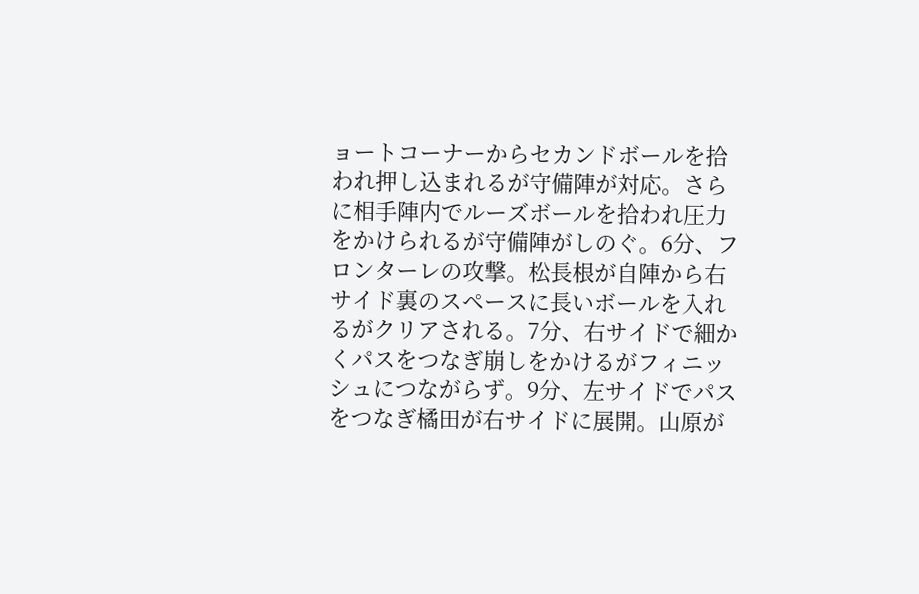ョートコーナーからセカンドボールを拾われ押し込まれるが守備陣が対応。さらに相手陣内でルーズボールを拾われ圧力をかけられるが守備陣がしのぐ。6分、フロンターレの攻撃。松長根が自陣から右サイド裏のスペースに長いボールを入れるがクリアされる。7分、右サイドで細かくパスをつなぎ崩しをかけるがフィニッシュにつながらず。9分、左サイドでパスをつなぎ橘田が右サイドに展開。山原が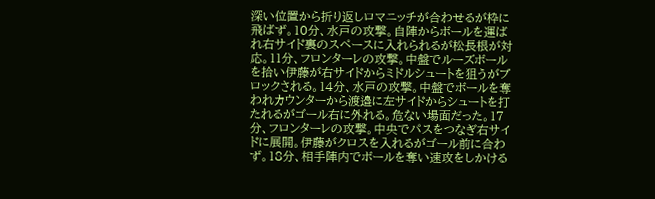深い位置から折り返しロマニッチが合わせるが枠に飛ばず。10分、水戸の攻撃。自陣からボールを運ばれ右サイド裏のスペースに入れられるが松長根が対応。11分、フロンターレの攻撃。中盤でルーズボールを拾い伊藤が右サイドからミドルシュートを狙うがブロックされる。14分、水戸の攻撃。中盤でボールを奪われカウンターから渡邉に左サイドからシュートを打たれるがゴール右に外れる。危ない場面だった。17分、フロンターレの攻撃。中央でパスをつなぎ右サイドに展開。伊藤がクロスを入れるがゴール前に合わず。18分、相手陣内でボールを奪い速攻をしかける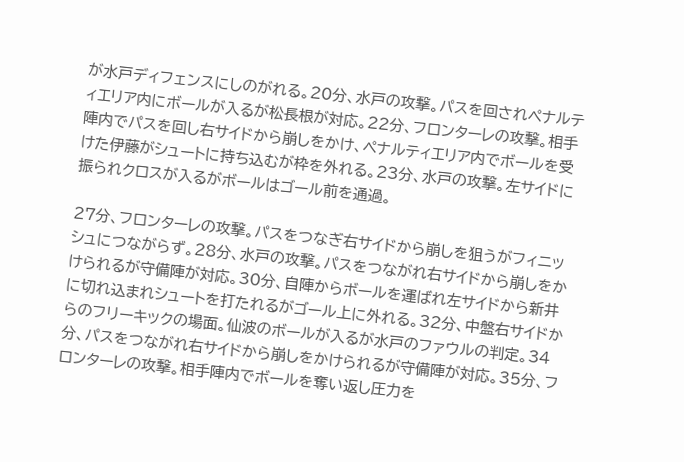が水戸ディフェンスにしのがれる。20分、水戸の攻撃。パスを回されペナルティエリア内にボールが入るが松長根が対応。22分、フロンターレの攻撃。相手陣内でパスを回し右サイドから崩しをかけ、ペナルティエリア内でボールを受けた伊藤がシュートに持ち込むが枠を外れる。23分、水戸の攻撃。左サイドに振られクロスが入るがボールはゴール前を通過。

27分、フロンターレの攻撃。パスをつなぎ右サイドから崩しを狙うがフィニッシュにつながらず。28分、水戸の攻撃。パスをつながれ右サイドから崩しをかけられるが守備陣が対応。30分、自陣からボールを運ばれ左サイドから新井に切れ込まれシュートを打たれるがゴール上に外れる。32分、中盤右サイドからのフリーキックの場面。仙波のボールが入るが水戸のファウルの判定。34分、パスをつながれ右サイドから崩しをかけられるが守備陣が対応。35分、フロンターレの攻撃。相手陣内でボールを奪い返し圧力を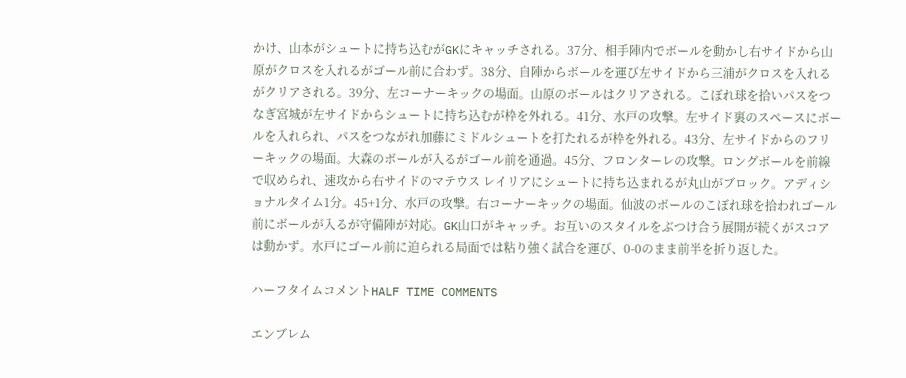かけ、山本がシュートに持ち込むがGKにキャッチされる。37分、相手陣内でボールを動かし右サイドから山原がクロスを入れるがゴール前に合わず。38分、自陣からボールを運び左サイドから三浦がクロスを入れるがクリアされる。39分、左コーナーキックの場面。山原のボールはクリアされる。こぼれ球を拾いパスをつなぎ宮城が左サイドからシュートに持ち込むが枠を外れる。41分、水戸の攻撃。左サイド裏のスペースにボールを入れられ、パスをつながれ加藤にミドルシュートを打たれるが枠を外れる。43分、左サイドからのフリーキックの場面。大森のボールが入るがゴール前を通過。45分、フロンターレの攻撃。ロングボールを前線で収められ、速攻から右サイドのマテウス レイリアにシュートに持ち込まれるが丸山がブロック。アディショナルタイム1分。45+1分、水戸の攻撃。右コーナーキックの場面。仙波のボールのこぼれ球を拾われゴール前にボールが入るが守備陣が対応。GK山口がキャッチ。お互いのスタイルをぶつけ合う展開が続くがスコアは動かず。水戸にゴール前に迫られる局面では粘り強く試合を運び、0-0のまま前半を折り返した。

ハーフタイムコメントHALF TIME COMMENTS

エンブレム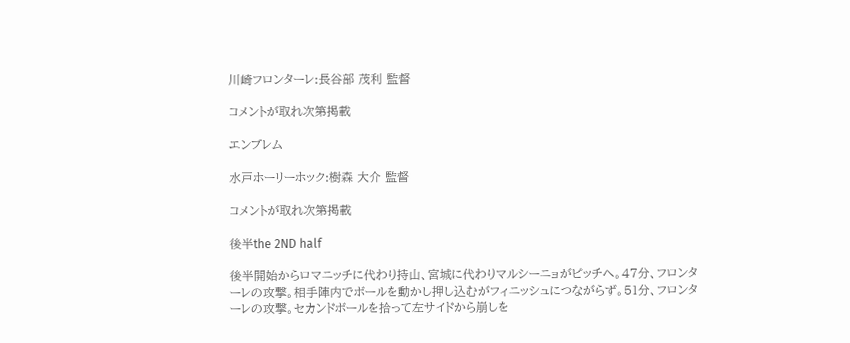川崎フロンターレ:長谷部 茂利 監督

コメントが取れ次第掲載

エンブレム

水戸ホーリーホック:樹森 大介 監督

コメントが取れ次第掲載

後半the 2ND half

後半開始からロマニッチに代わり持山、宮城に代わりマルシーニョがピッチへ。47分、フロンターレの攻撃。相手陣内でボールを動かし押し込むがフィニッシュにつながらず。51分、フロンターレの攻撃。セカンドボールを拾って左サイドから崩しを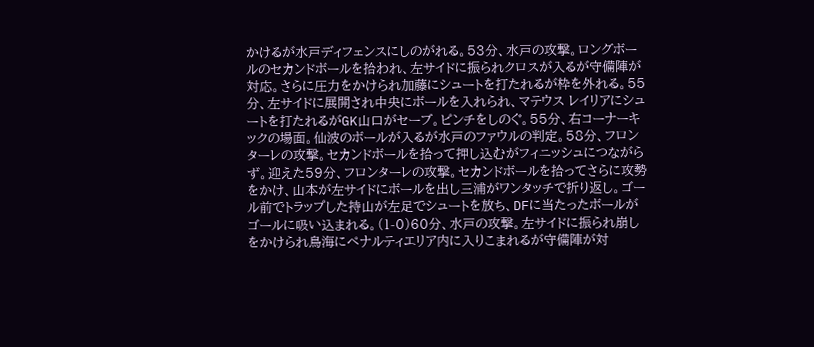かけるが水戸ディフェンスにしのがれる。53分、水戸の攻撃。ロングボールのセカンドボールを拾われ、左サイドに振られクロスが入るが守備陣が対応。さらに圧力をかけられ加藤にシュートを打たれるが枠を外れる。55分、左サイドに展開され中央にボールを入れられ、マテウス レイリアにシュートを打たれるがGK山口がセーブ。ピンチをしのぐ。55分、右コーナーキックの場面。仙波のボールが入るが水戸のファウルの判定。58分、フロンターレの攻撃。セカンドボールを拾って押し込むがフィニッシュにつながらず。迎えた59分、フロンターレの攻撃。セカンドボールを拾ってさらに攻勢をかけ、山本が左サイドにボールを出し三浦がワンタッチで折り返し。ゴール前でトラップした持山が左足でシュートを放ち、DFに当たったボールがゴールに吸い込まれる。(1-0)60分、水戸の攻撃。左サイドに振られ崩しをかけられ鳥海にペナルティエリア内に入りこまれるが守備陣が対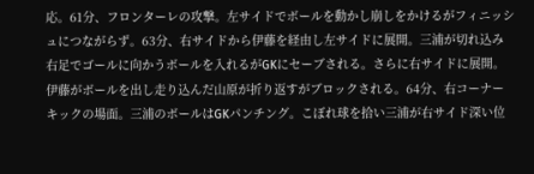応。61分、フロンターレの攻撃。左サイドでボールを動かし崩しをかけるがフィニッシュにつながらず。63分、右サイドから伊藤を経由し左サイドに展開。三浦が切れ込み右足でゴールに向かうボールを入れるがGKにセーブされる。さらに右サイドに展開。伊藤がボールを出し走り込んだ山原が折り返すがブロックされる。64分、右コーナーキックの場面。三浦のボールはGKパンチング。こぼれ球を拾い三浦が右サイド深い位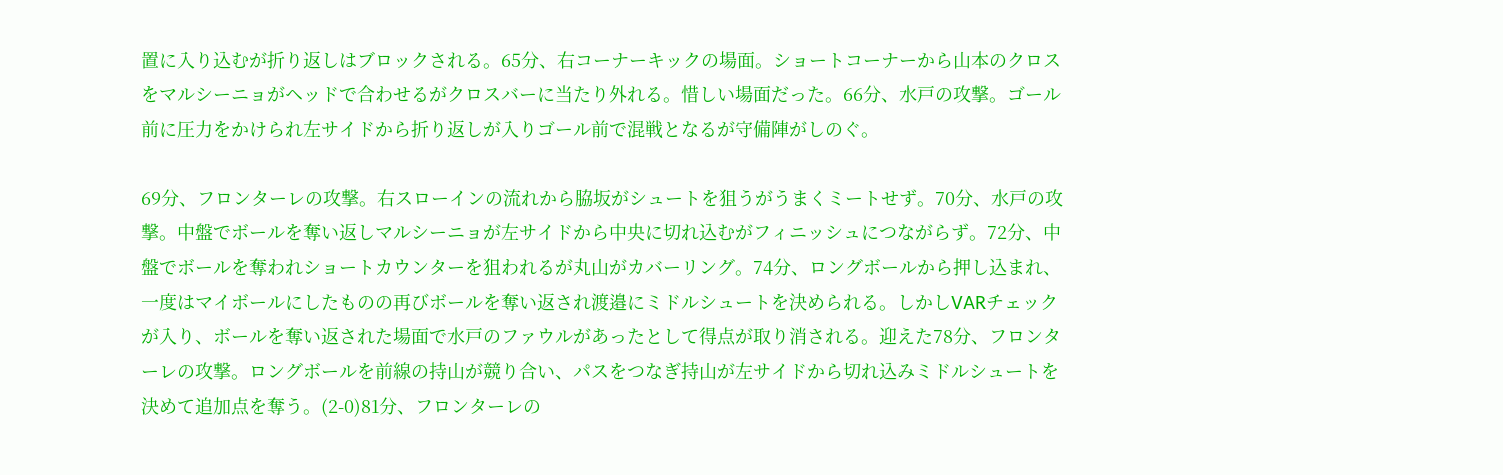置に入り込むが折り返しはブロックされる。65分、右コーナーキックの場面。ショートコーナーから山本のクロスをマルシーニョがヘッドで合わせるがクロスバーに当たり外れる。惜しい場面だった。66分、水戸の攻撃。ゴール前に圧力をかけられ左サイドから折り返しが入りゴール前で混戦となるが守備陣がしのぐ。

69分、フロンターレの攻撃。右スローインの流れから脇坂がシュートを狙うがうまくミートせず。70分、水戸の攻撃。中盤でボールを奪い返しマルシーニョが左サイドから中央に切れ込むがフィニッシュにつながらず。72分、中盤でボールを奪われショートカウンターを狙われるが丸山がカバーリング。74分、ロングボールから押し込まれ、一度はマイボールにしたものの再びボールを奪い返され渡邉にミドルシュートを決められる。しかしVARチェックが入り、ボールを奪い返された場面で水戸のファウルがあったとして得点が取り消される。迎えた78分、フロンターレの攻撃。ロングボールを前線の持山が競り合い、パスをつなぎ持山が左サイドから切れ込みミドルシュートを決めて追加点を奪う。(2-0)81分、フロンターレの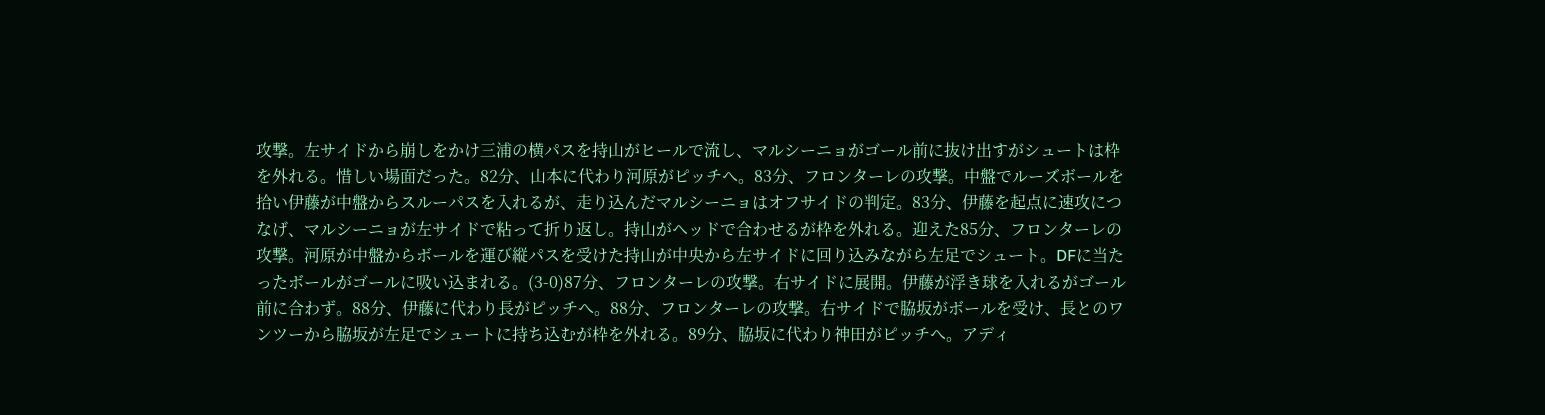攻撃。左サイドから崩しをかけ三浦の横パスを持山がヒールで流し、マルシーニョがゴール前に抜け出すがシュートは枠を外れる。惜しい場面だった。82分、山本に代わり河原がピッチへ。83分、フロンターレの攻撃。中盤でルーズボールを拾い伊藤が中盤からスルーパスを入れるが、走り込んだマルシーニョはオフサイドの判定。83分、伊藤を起点に速攻につなげ、マルシーニョが左サイドで粘って折り返し。持山がヘッドで合わせるが枠を外れる。迎えた85分、フロンターレの攻撃。河原が中盤からボールを運び縦パスを受けた持山が中央から左サイドに回り込みながら左足でシュート。DFに当たったボールがゴールに吸い込まれる。(3-0)87分、フロンターレの攻撃。右サイドに展開。伊藤が浮き球を入れるがゴール前に合わず。88分、伊藤に代わり長がピッチへ。88分、フロンターレの攻撃。右サイドで脇坂がボールを受け、長とのワンツーから脇坂が左足でシュートに持ち込むが枠を外れる。89分、脇坂に代わり神田がピッチへ。アディ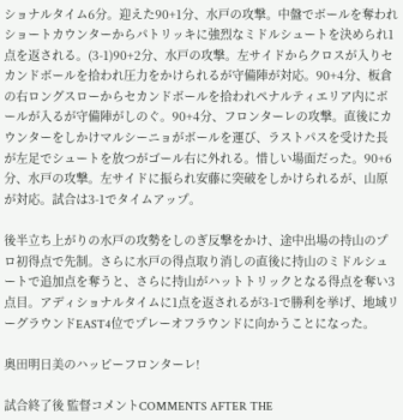ショナルタイム6分。迎えた90+1分、水戸の攻撃。中盤でボールを奪われショートカウンターからパトリッキに強烈なミドルシュートを決められ1点を返される。(3-1)90+2分、水戸の攻撃。左サイドからクロスが入りセカンドボールを拾われ圧力をかけられるが守備陣が対応。90+4分、板倉の右ロングスローからセカンドボールを拾われペナルティエリア内にボールが入るが守備陣がしのぐ。90+4分、フロンターレの攻撃。直後にカウンターをしかけマルシーニョがボールを運び、ラストパスを受けた長が左足でシュートを放つがゴール右に外れる。惜しい場面だった。90+6分、水戸の攻撃。左サイドに振られ安藤に突破をしかけられるが、山原が対応。試合は3-1でタイムアップ。

後半立ち上がりの水戸の攻勢をしのぎ反撃をかけ、途中出場の持山のプロ初得点で先制。さらに水戸の得点取り消しの直後に持山のミドルシュートで追加点を奪うと、さらに持山がハットトリックとなる得点を奪い3点目。アディショナルタイムに1点を返されるが3-1で勝利を挙げ、地域リーグラウンドEAST4位でプレーオフラウンドに向かうことになった。

奥田明日美のハッピーフロンターレ!

試合終了後 監督コメントCOMMENTS AFTER THE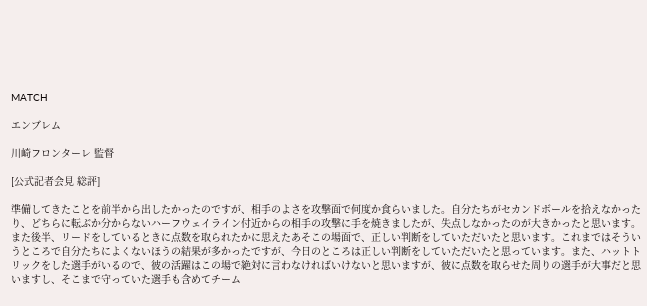MATCH

エンブレム

川崎フロンターレ 監督

[公式記者会見 総評]

準備してきたことを前半から出したかったのですが、相手のよさを攻撃面で何度か食らいました。自分たちがセカンドボールを拾えなかったり、どちらに転ぶか分からないハーフウェイライン付近からの相手の攻撃に手を焼きましたが、失点しなかったのが大きかったと思います。また後半、リードをしているときに点数を取られたかに思えたあそこの場面で、正しい判断をしていただいたと思います。これまではそういうところで自分たちによくないほうの結果が多かったですが、今日のところは正しい判断をしていただいたと思っています。また、ハットトリックをした選手がいるので、彼の活躍はこの場で絶対に言わなければいけないと思いますが、彼に点数を取らせた周りの選手が大事だと思いますし、そこまで守っていた選手も含めてチーム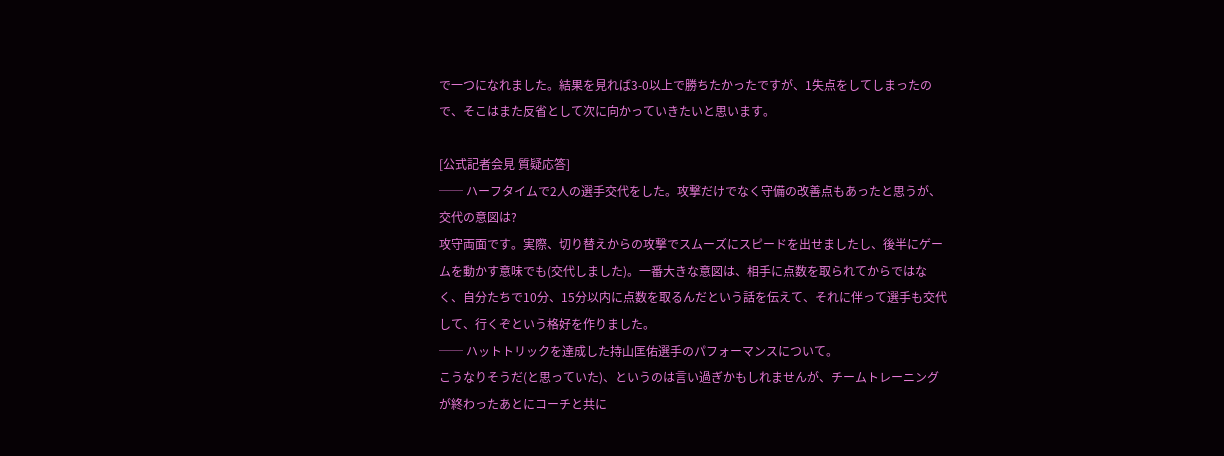で一つになれました。結果を見れば3-0以上で勝ちたかったですが、1失点をしてしまったので、そこはまた反省として次に向かっていきたいと思います。

[公式記者会見 質疑応答]
── ハーフタイムで2人の選手交代をした。攻撃だけでなく守備の改善点もあったと思うが、交代の意図は?
攻守両面です。実際、切り替えからの攻撃でスムーズにスピードを出せましたし、後半にゲームを動かす意味でも(交代しました)。一番大きな意図は、相手に点数を取られてからではなく、自分たちで10分、15分以内に点数を取るんだという話を伝えて、それに伴って選手も交代して、行くぞという格好を作りました。
── ハットトリックを達成した持山匡佑選手のパフォーマンスについて。
こうなりそうだ(と思っていた)、というのは言い過ぎかもしれませんが、チームトレーニングが終わったあとにコーチと共に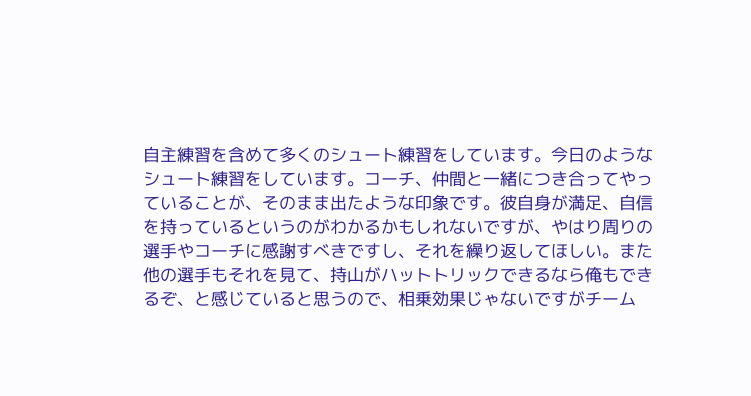自主練習を含めて多くのシュート練習をしています。今日のようなシュート練習をしています。コーチ、仲間と一緒につき合ってやっていることが、そのまま出たような印象です。彼自身が満足、自信を持っているというのがわかるかもしれないですが、やはり周りの選手やコーチに感謝すべきですし、それを繰り返してほしい。また他の選手もそれを見て、持山がハットトリックできるなら俺もできるぞ、と感じていると思うので、相乗効果じゃないですがチーム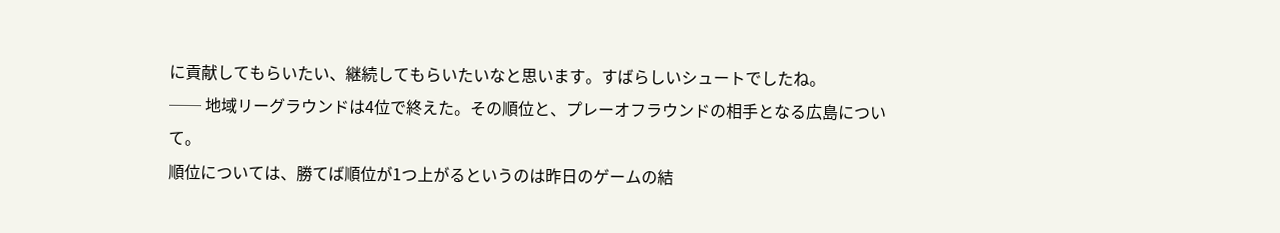に貢献してもらいたい、継続してもらいたいなと思います。すばらしいシュートでしたね。
── 地域リーグラウンドは4位で終えた。その順位と、プレーオフラウンドの相手となる広島について。
順位については、勝てば順位が1つ上がるというのは昨日のゲームの結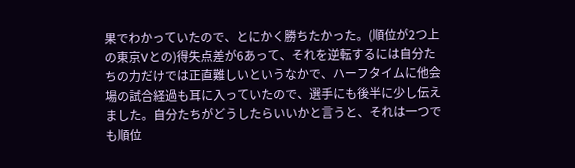果でわかっていたので、とにかく勝ちたかった。(順位が2つ上の東京Vとの)得失点差が6あって、それを逆転するには自分たちの力だけでは正直難しいというなかで、ハーフタイムに他会場の試合経過も耳に入っていたので、選手にも後半に少し伝えました。自分たちがどうしたらいいかと言うと、それは一つでも順位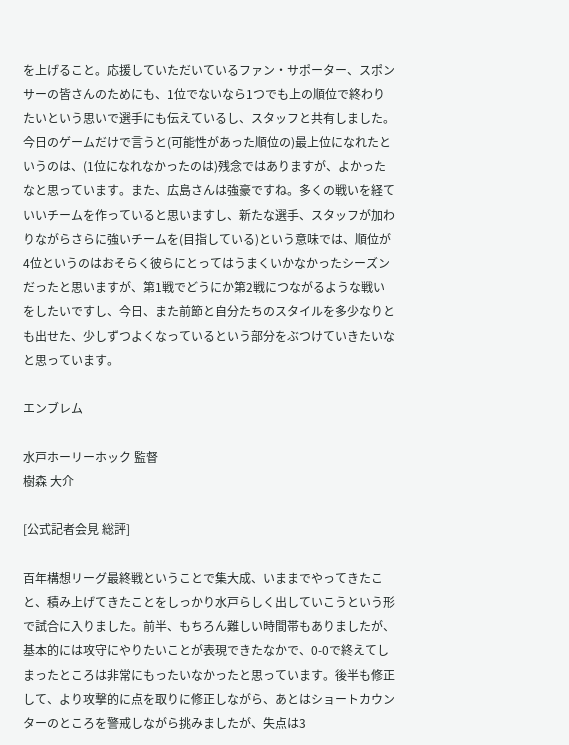を上げること。応援していただいているファン・サポーター、スポンサーの皆さんのためにも、1位でないなら1つでも上の順位で終わりたいという思いで選手にも伝えているし、スタッフと共有しました。今日のゲームだけで言うと(可能性があった順位の)最上位になれたというのは、(1位になれなかったのは)残念ではありますが、よかったなと思っています。また、広島さんは強豪ですね。多くの戦いを経ていいチームを作っていると思いますし、新たな選手、スタッフが加わりながらさらに強いチームを(目指している)という意味では、順位が4位というのはおそらく彼らにとってはうまくいかなかったシーズンだったと思いますが、第1戦でどうにか第2戦につながるような戦いをしたいですし、今日、また前節と自分たちのスタイルを多少なりとも出せた、少しずつよくなっているという部分をぶつけていきたいなと思っています。

エンブレム

水戸ホーリーホック 監督
樹森 大介

[公式記者会見 総評]

百年構想リーグ最終戦ということで集大成、いままでやってきたこと、積み上げてきたことをしっかり水戸らしく出していこうという形で試合に入りました。前半、もちろん難しい時間帯もありましたが、基本的には攻守にやりたいことが表現できたなかで、0-0で終えてしまったところは非常にもったいなかったと思っています。後半も修正して、より攻撃的に点を取りに修正しながら、あとはショートカウンターのところを警戒しながら挑みましたが、失点は3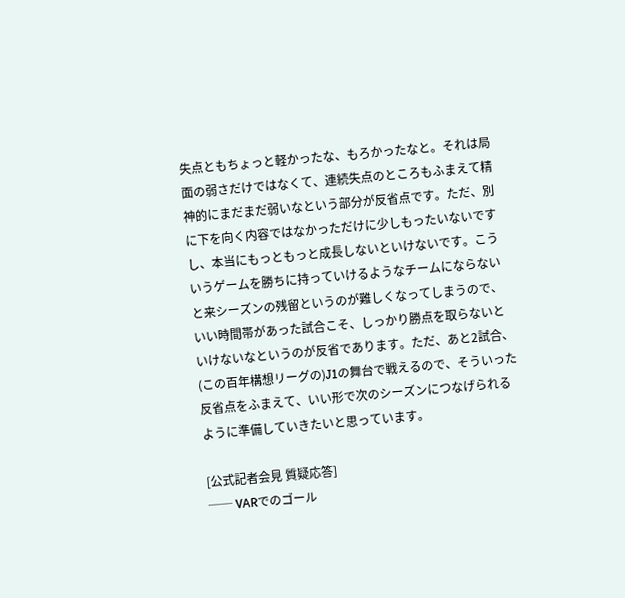失点ともちょっと軽かったな、もろかったなと。それは局面の弱さだけではなくて、連続失点のところもふまえて精神的にまだまだ弱いなという部分が反省点です。ただ、別に下を向く内容ではなかっただけに少しもったいないですし、本当にもっともっと成長しないといけないです。こういうゲームを勝ちに持っていけるようなチームにならないと来シーズンの残留というのが難しくなってしまうので、いい時間帯があった試合こそ、しっかり勝点を取らないといけないなというのが反省であります。ただ、あと2試合、(この百年構想リーグの)J1の舞台で戦えるので、そういった反省点をふまえて、いい形で次のシーズンにつなげられるように準備していきたいと思っています。

[公式記者会見 質疑応答]
── VARでのゴール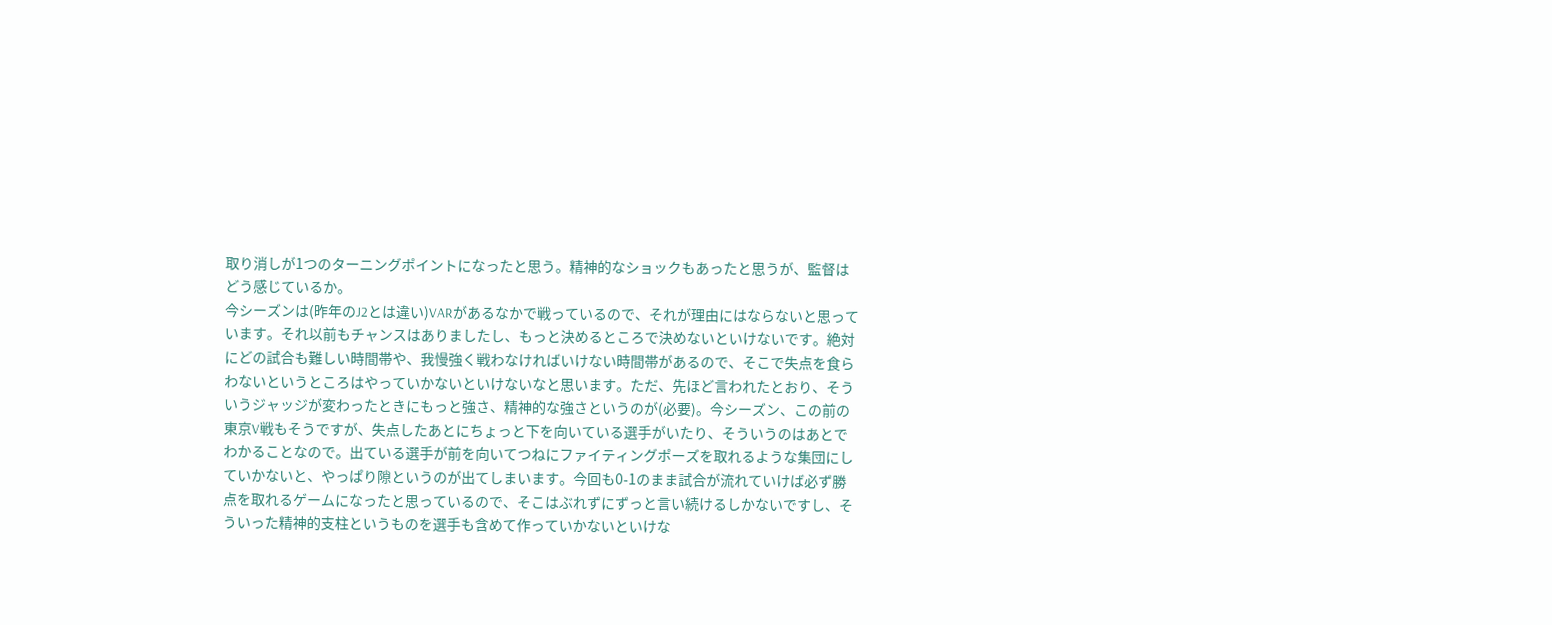取り消しが1つのターニングポイントになったと思う。精神的なショックもあったと思うが、監督はどう感じているか。
今シーズンは(昨年のJ2とは違い)VARがあるなかで戦っているので、それが理由にはならないと思っています。それ以前もチャンスはありましたし、もっと決めるところで決めないといけないです。絶対にどの試合も難しい時間帯や、我慢強く戦わなければいけない時間帯があるので、そこで失点を食らわないというところはやっていかないといけないなと思います。ただ、先ほど言われたとおり、そういうジャッジが変わったときにもっと強さ、精神的な強さというのが(必要)。今シーズン、この前の東京V戦もそうですが、失点したあとにちょっと下を向いている選手がいたり、そういうのはあとでわかることなので。出ている選手が前を向いてつねにファイティングポーズを取れるような集団にしていかないと、やっぱり隙というのが出てしまいます。今回も0-1のまま試合が流れていけば必ず勝点を取れるゲームになったと思っているので、そこはぶれずにずっと言い続けるしかないですし、そういった精神的支柱というものを選手も含めて作っていかないといけな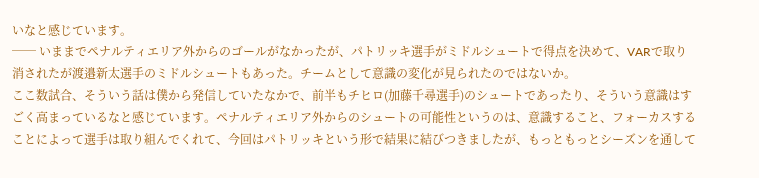いなと感じています。
── いままでペナルティエリア外からのゴールがなかったが、パトリッキ選手がミドルシュートで得点を決めて、VARで取り消されたが渡邉新太選手のミドルシュートもあった。チームとして意識の変化が見られたのではないか。
ここ数試合、そういう話は僕から発信していたなかで、前半もチヒロ(加藤千尋選手)のシュートであったり、そういう意識はすごく高まっているなと感じています。ペナルティエリア外からのシュートの可能性というのは、意識すること、フォーカスすることによって選手は取り組んでくれて、今回はパトリッキという形で結果に結びつきましたが、もっともっとシーズンを通して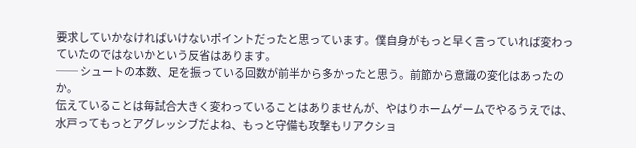要求していかなければいけないポイントだったと思っています。僕自身がもっと早く言っていれば変わっていたのではないかという反省はあります。
── シュートの本数、足を振っている回数が前半から多かったと思う。前節から意識の変化はあったのか。
伝えていることは毎試合大きく変わっていることはありませんが、やはりホームゲームでやるうえでは、水戸ってもっとアグレッシブだよね、もっと守備も攻撃もリアクショ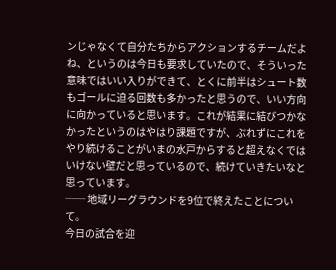ンじゃなくて自分たちからアクションするチームだよね、というのは今日も要求していたので、そういった意味ではいい入りができて、とくに前半はシュート数もゴールに迫る回数も多かったと思うので、いい方向に向かっていると思います。これが結果に結びつかなかったというのはやはり課題ですが、ぶれずにこれをやり続けることがいまの水戸からすると超えなくではいけない壁だと思っているので、続けていきたいなと思っています。
── 地域リーグラウンドを9位で終えたことについて。
今日の試合を迎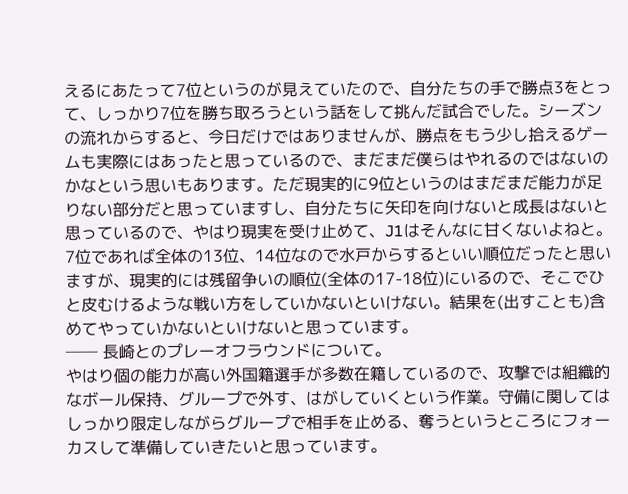えるにあたって7位というのが見えていたので、自分たちの手で勝点3をとって、しっかり7位を勝ち取ろうという話をして挑んだ試合でした。シーズンの流れからすると、今日だけではありませんが、勝点をもう少し拾えるゲームも実際にはあったと思っているので、まだまだ僕らはやれるのではないのかなという思いもあります。ただ現実的に9位というのはまだまだ能力が足りない部分だと思っていますし、自分たちに矢印を向けないと成長はないと思っているので、やはり現実を受け止めて、J1はそんなに甘くないよねと。7位であれば全体の13位、14位なので水戸からするといい順位だったと思いますが、現実的には残留争いの順位(全体の17-18位)にいるので、そこでひと皮むけるような戦い方をしていかないといけない。結果を(出すことも)含めてやっていかないといけないと思っています。
── 長崎とのプレーオフラウンドについて。
やはり個の能力が高い外国籍選手が多数在籍しているので、攻撃では組織的なボール保持、グループで外す、はがしていくという作業。守備に関してはしっかり限定しながらグループで相手を止める、奪うというところにフォーカスして準備していきたいと思っています。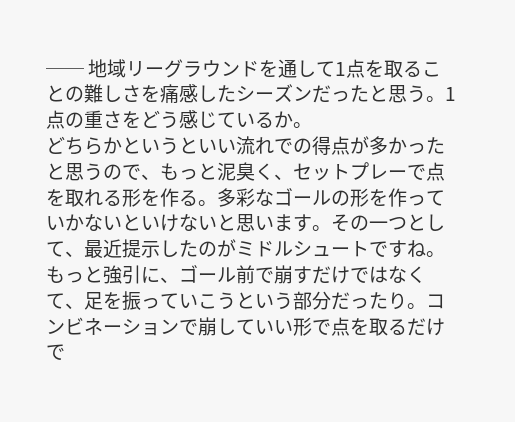── 地域リーグラウンドを通して1点を取ることの難しさを痛感したシーズンだったと思う。1点の重さをどう感じているか。
どちらかというといい流れでの得点が多かったと思うので、もっと泥臭く、セットプレーで点を取れる形を作る。多彩なゴールの形を作っていかないといけないと思います。その一つとして、最近提示したのがミドルシュートですね。もっと強引に、ゴール前で崩すだけではなくて、足を振っていこうという部分だったり。コンビネーションで崩していい形で点を取るだけで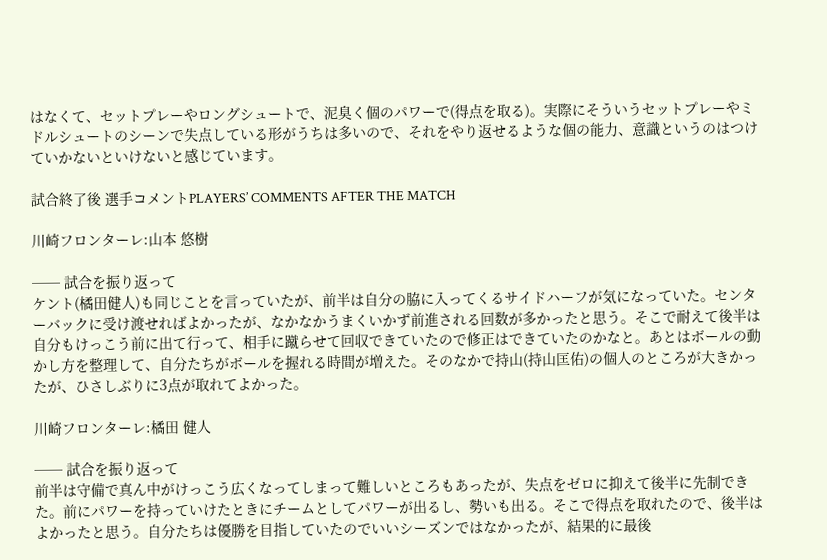はなくて、セットプレーやロングシュートで、泥臭く個のパワーで(得点を取る)。実際にそういうセットプレーやミドルシュートのシーンで失点している形がうちは多いので、それをやり返せるような個の能力、意識というのはつけていかないといけないと感じています。

試合終了後 選手コメントPLAYERS’ COMMENTS AFTER THE MATCH

川崎フロンターレ:山本 悠樹

── 試合を振り返って
ケント(橘田健人)も同じことを言っていたが、前半は自分の脇に入ってくるサイドハーフが気になっていた。センターバックに受け渡せればよかったが、なかなかうまくいかず前進される回数が多かったと思う。そこで耐えて後半は自分もけっこう前に出て行って、相手に蹴らせて回収できていたので修正はできていたのかなと。あとはボールの動かし方を整理して、自分たちがボールを握れる時間が増えた。そのなかで持山(持山匡佑)の個人のところが大きかったが、ひさしぶりに3点が取れてよかった。

川崎フロンターレ:橘田 健人

── 試合を振り返って
前半は守備で真ん中がけっこう広くなってしまって難しいところもあったが、失点をゼロに抑えて後半に先制できた。前にパワーを持っていけたときにチームとしてパワーが出るし、勢いも出る。そこで得点を取れたので、後半はよかったと思う。自分たちは優勝を目指していたのでいいシーズンではなかったが、結果的に最後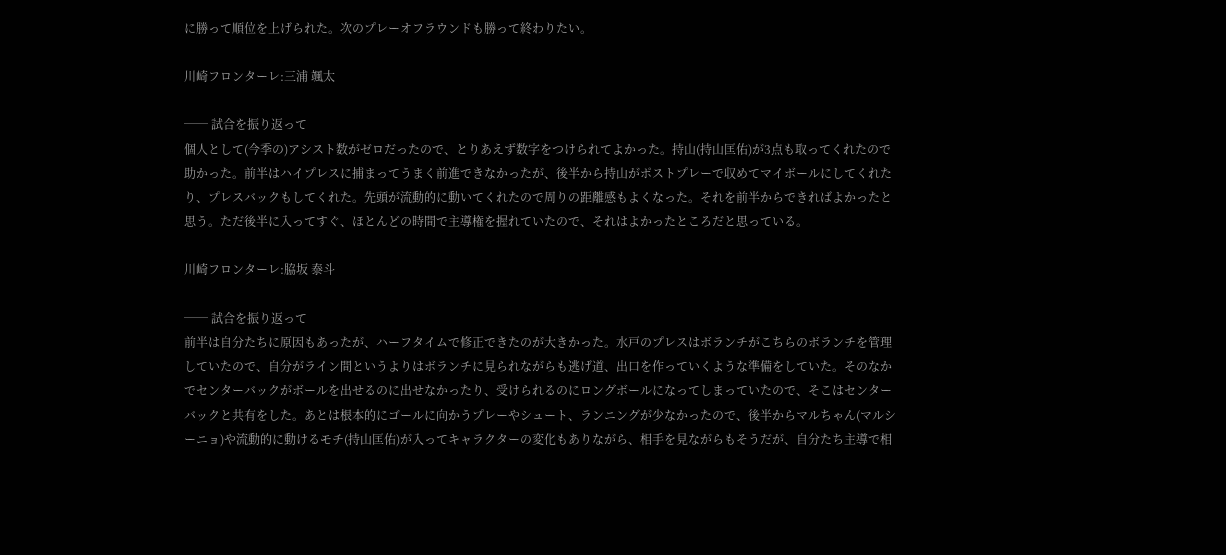に勝って順位を上げられた。次のプレーオフラウンドも勝って終わりたい。

川崎フロンターレ:三浦 颯太

── 試合を振り返って
個人として(今季の)アシスト数がゼロだったので、とりあえず数字をつけられてよかった。持山(持山匡佑)が3点も取ってくれたので助かった。前半はハイプレスに捕まってうまく前進できなかったが、後半から持山がポストプレーで収めてマイボールにしてくれたり、プレスバックもしてくれた。先頭が流動的に動いてくれたので周りの距離感もよくなった。それを前半からできればよかったと思う。ただ後半に入ってすぐ、ほとんどの時間で主導権を握れていたので、それはよかったところだと思っている。

川崎フロンターレ:脇坂 泰斗

── 試合を振り返って
前半は自分たちに原因もあったが、ハーフタイムで修正できたのが大きかった。水戸のプレスはボランチがこちらのボランチを管理していたので、自分がライン間というよりはボランチに見られながらも逃げ道、出口を作っていくような準備をしていた。そのなかでセンターバックがボールを出せるのに出せなかったり、受けられるのにロングボールになってしまっていたので、そこはセンターバックと共有をした。あとは根本的にゴールに向かうプレーやシュート、ランニングが少なかったので、後半からマルちゃん(マルシーニョ)や流動的に動けるモチ(持山匡佑)が入ってキャラクターの変化もありながら、相手を見ながらもそうだが、自分たち主導で相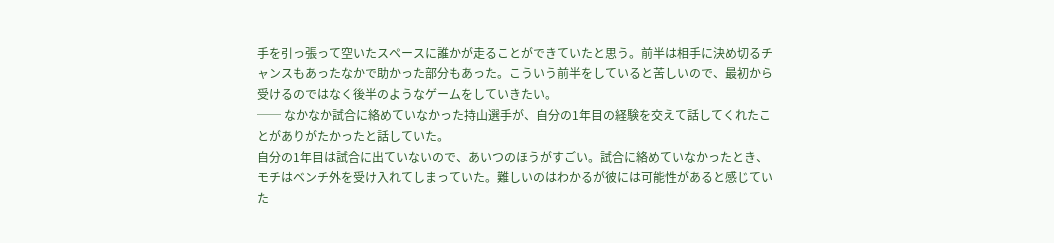手を引っ張って空いたスペースに誰かが走ることができていたと思う。前半は相手に決め切るチャンスもあったなかで助かった部分もあった。こういう前半をしていると苦しいので、最初から受けるのではなく後半のようなゲームをしていきたい。
── なかなか試合に絡めていなかった持山選手が、自分の1年目の経験を交えて話してくれたことがありがたかったと話していた。
自分の1年目は試合に出ていないので、あいつのほうがすごい。試合に絡めていなかったとき、モチはベンチ外を受け入れてしまっていた。難しいのはわかるが彼には可能性があると感じていた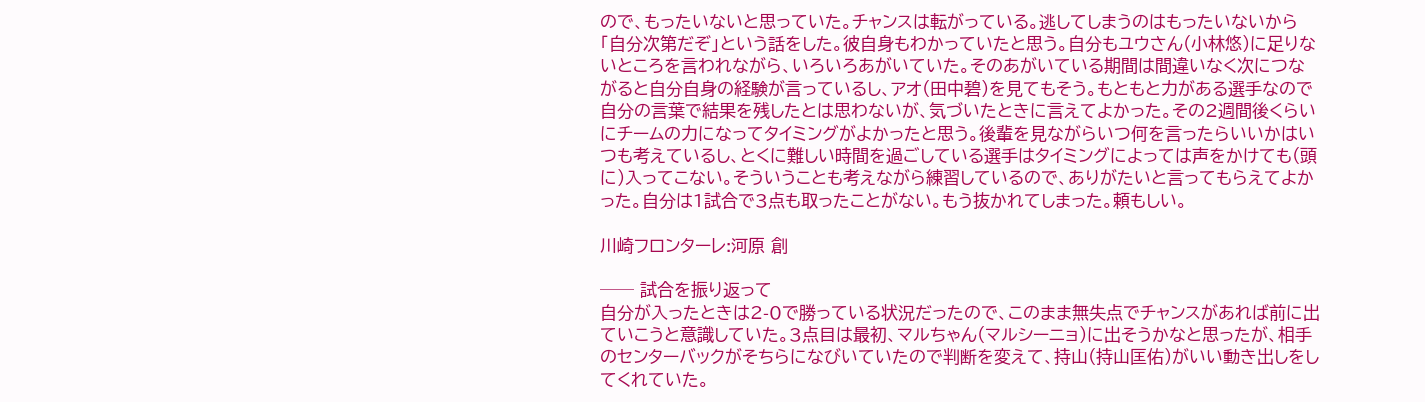ので、もったいないと思っていた。チャンスは転がっている。逃してしまうのはもったいないから「自分次第だぞ」という話をした。彼自身もわかっていたと思う。自分もユウさん(小林悠)に足りないところを言われながら、いろいろあがいていた。そのあがいている期間は間違いなく次につながると自分自身の経験が言っているし、アオ(田中碧)を見てもそう。もともと力がある選手なので自分の言葉で結果を残したとは思わないが、気づいたときに言えてよかった。その2週間後くらいにチームの力になってタイミングがよかったと思う。後輩を見ながらいつ何を言ったらいいかはいつも考えているし、とくに難しい時間を過ごしている選手はタイミングによっては声をかけても(頭に)入ってこない。そういうことも考えながら練習しているので、ありがたいと言ってもらえてよかった。自分は1試合で3点も取ったことがない。もう抜かれてしまった。頼もしい。

川崎フロンターレ:河原 創

── 試合を振り返って
自分が入ったときは2-0で勝っている状況だったので、このまま無失点でチャンスがあれば前に出ていこうと意識していた。3点目は最初、マルちゃん(マルシーニョ)に出そうかなと思ったが、相手のセンターバックがそちらになびいていたので判断を変えて、持山(持山匡佑)がいい動き出しをしてくれていた。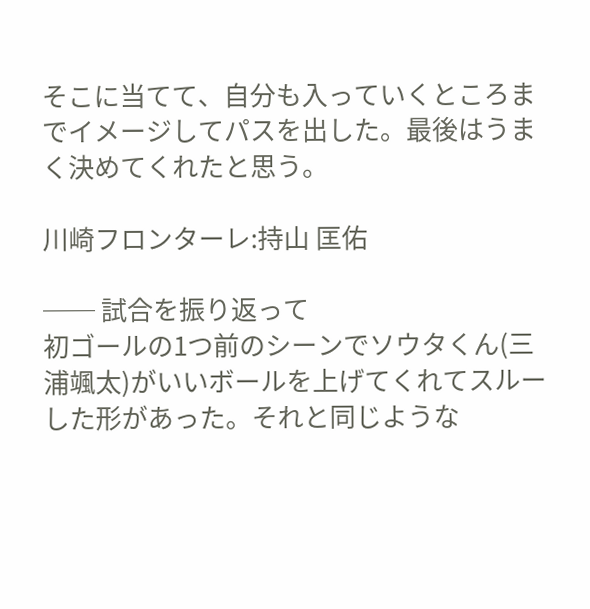そこに当てて、自分も入っていくところまでイメージしてパスを出した。最後はうまく決めてくれたと思う。

川崎フロンターレ:持山 匡佑

── 試合を振り返って
初ゴールの1つ前のシーンでソウタくん(三浦颯太)がいいボールを上げてくれてスルーした形があった。それと同じような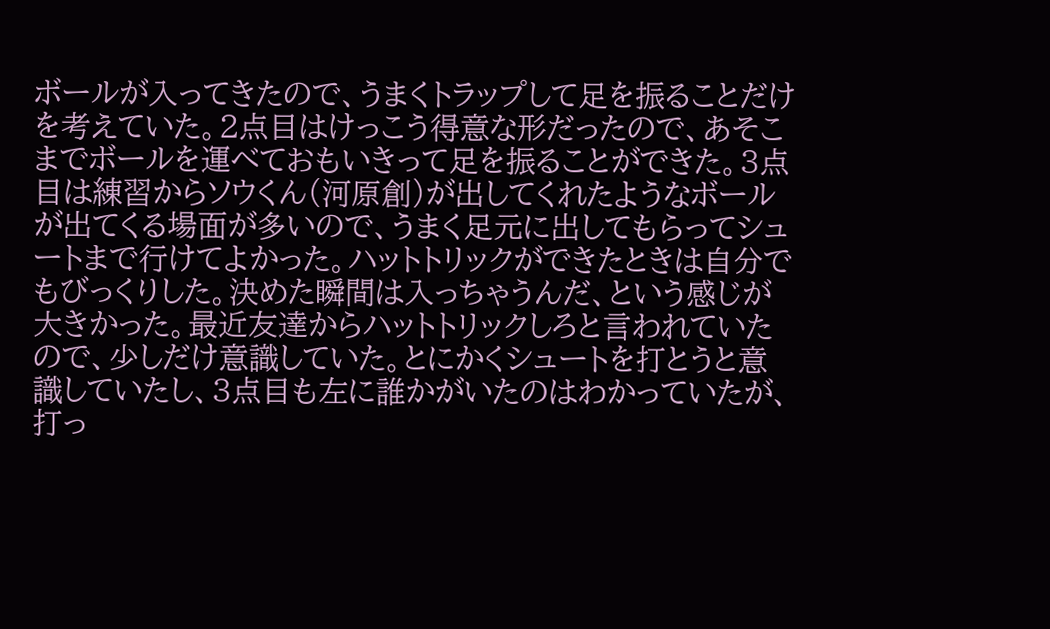ボールが入ってきたので、うまくトラップして足を振ることだけを考えていた。2点目はけっこう得意な形だったので、あそこまでボールを運べておもいきって足を振ることができた。3点目は練習からソウくん(河原創)が出してくれたようなボールが出てくる場面が多いので、うまく足元に出してもらってシュートまで行けてよかった。ハットトリックができたときは自分でもびっくりした。決めた瞬間は入っちゃうんだ、という感じが大きかった。最近友達からハットトリックしろと言われていたので、少しだけ意識していた。とにかくシュートを打とうと意識していたし、3点目も左に誰かがいたのはわかっていたが、打っ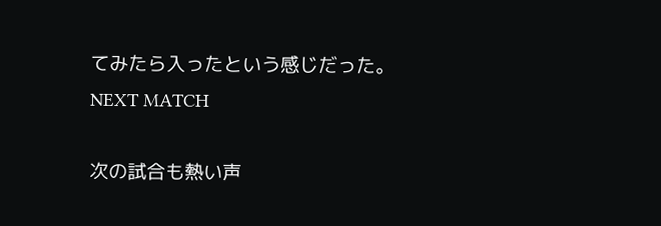てみたら入ったという感じだった。
NEXT MATCH

次の試合も熱い声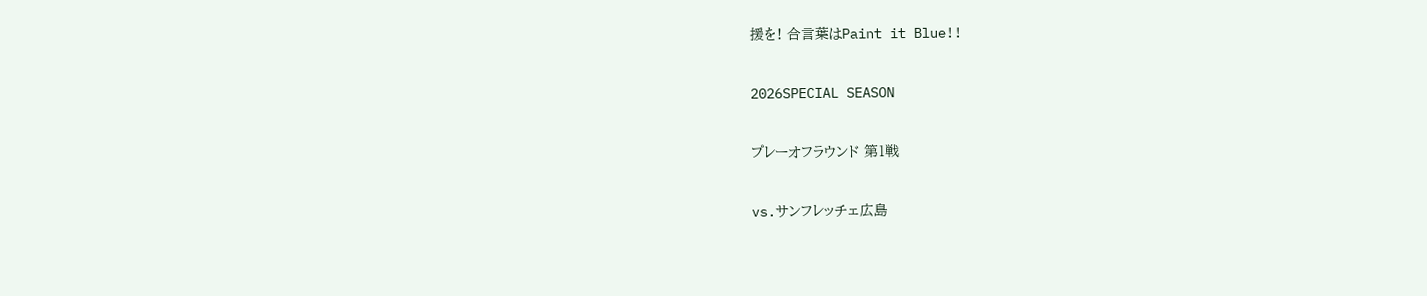援を! 合言葉はPaint it Blue!!

2026SPECIAL SEASON

プレーオフラウンド 第1戦

vs.サンフレッチェ広島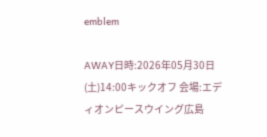emblem

AWAY日時:2026年05月30日(土)14:00キックオフ 会場:エディオンピースウイング広島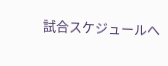試合スケジュールへ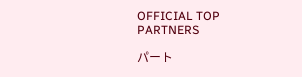OFFICIAL TOP PARTNERS

パート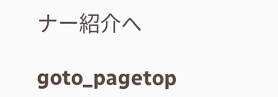ナー紹介へ

goto_pagetop